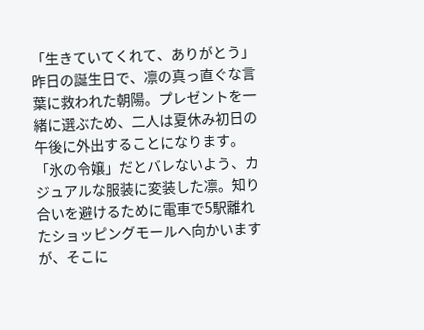「生きていてくれて、ありがとう」
昨日の誕生日で、凛の真っ直ぐな言葉に救われた朝陽。プレゼントを一緒に選ぶため、二人は夏休み初日の午後に外出することになります。
「氷の令嬢」だとバレないよう、カジュアルな服装に変装した凛。知り合いを避けるために電車で5駅離れたショッピングモールへ向かいますが、そこに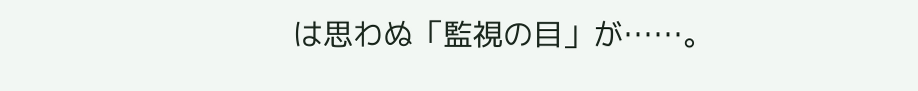は思わぬ「監視の目」が……。